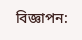বিজ্ঞাপন: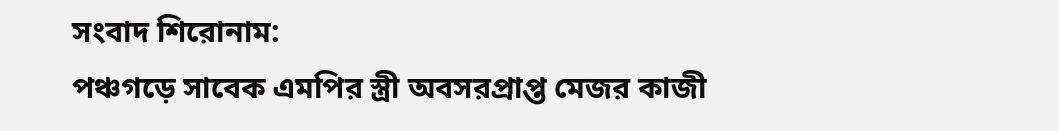সংবাদ শিরোনাম:
পঞ্চগড়ে সাবেক এমপির স্ত্রী অবসরপ্রাপ্ত মেজর কাজী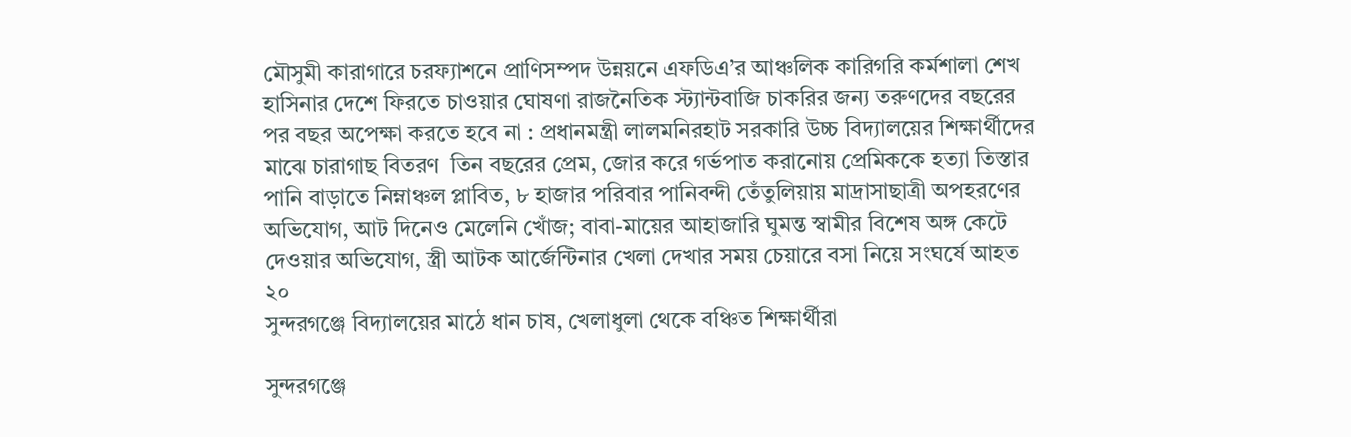মৌসুমী কারাগারে চরফ্যাশনে প্রাণিসম্পদ উন্নয়নে এফডিএ’র আঞ্চলিক কারিগরি কর্মশালা শেখ হাসিনার দেশে ফিরতে চাওয়ার ঘোষণা রাজনৈতিক স্ট্যান্টবাজি চাকরির জন্য তরুণদের বছরের পর বছর অপেক্ষা করতে হবে না : প্রধানমন্ত্রী লালমনিরহাট সরকারি উচ্চ বিদ্যালয়ের শিক্ষার্থীদের মাঝে চারাগাছ বিতরণ  তিন বছরের প্রেম, জোর করে গর্ভপাত করানোয় প্রেমিককে হত্যা তিস্তার পানি বাড়াতে নিম্নাঞ্চল প্লাবিত, ৮ হাজার পরিবার পানিবন্দী তেঁতুলিয়ায় মাদ্রাসাছাত্রী অপহরণের অভিযোগ, আট দিনেও মেলেনি খোঁজ; বাবা-মায়ের আহাজারি ঘুমন্ত স্বামীর বিশেষ অঙ্গ কেটে দেওয়ার অভিযোগ, স্ত্রী আটক আর্জেন্টিনার খেলা দেখার সময় চেয়ারে বসা নিয়ে সংঘর্ষে আহত ২০
সুন্দরগঞ্জে বিদ্যালয়ের মাঠে ধান চাষ, খেলাধুলা থেকে বঞ্চিত শিক্ষার্থীরা

সুন্দরগঞ্জে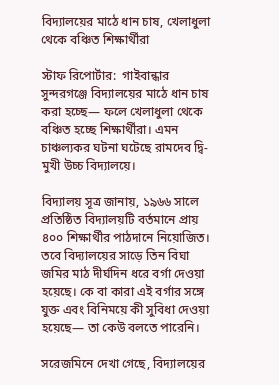বিদ্যালয়ের মাঠে ধান চাষ, খেলাধুলা থেকে বঞ্চিত শিক্ষার্থীরা

স্টাফ রিপোর্টার:  গাইবান্ধার সুন্দরগঞ্জে বিদ্যালয়ের মাঠে ধান চাষ করা হচ্ছে— ফলে খেলাধুলা থেকে বঞ্চিত হচ্ছে শিক্ষার্থীরা। এমন চাঞ্চল্যকর ঘটনা ঘটেছে রামদেব দ্বি-মুখী উচ্চ বিদ্যালয়ে।

বিদ্যালয় সূত্র জানায়, ১৯৬৬ সালে প্রতিষ্ঠিত বিদ্যালয়টি বর্তমানে প্রায় ৪০০ শিক্ষার্থীর পাঠদানে নিয়োজিত। তবে বিদ্যালয়ের সাড়ে তিন বিঘা জমির মাঠ দীর্ঘদিন ধরে বর্গা দেওয়া হয়েছে। কে বা কারা এই বর্গার সঙ্গে যুক্ত এবং বিনিময়ে কী সুবিধা দেওয়া হয়েছে— তা কেউ বলতে পারেনি।

সরেজমিনে দেখা গেছে, বিদ্যালয়ের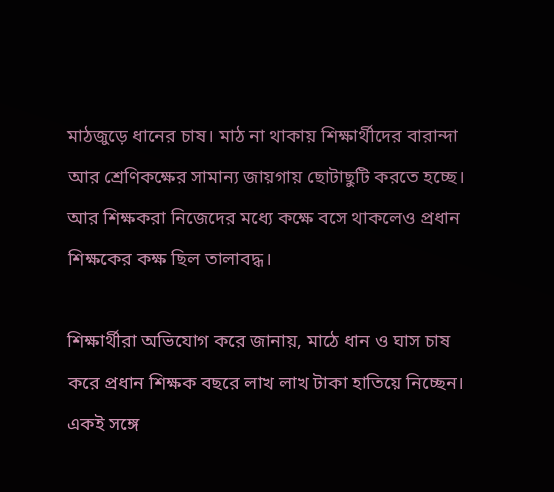মাঠজুড়ে ধানের চাষ। মাঠ না থাকায় শিক্ষার্থীদের বারান্দা আর শ্রেণিকক্ষের সামান্য জায়গায় ছোটাছুটি করতে হচ্ছে। আর শিক্ষকরা নিজেদের মধ্যে কক্ষে বসে থাকলেও প্রধান শিক্ষকের কক্ষ ছিল তালাবদ্ধ।

শিক্ষার্থীরা অভিযোগ করে জানায়, মাঠে ধান ও ঘাস চাষ করে প্রধান শিক্ষক বছরে লাখ লাখ টাকা হাতিয়ে নিচ্ছেন। একই সঙ্গে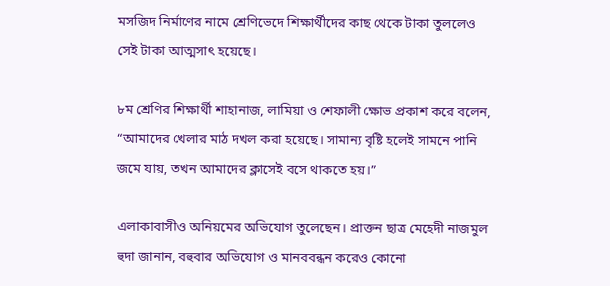মসজিদ নির্মাণের নামে শ্রেণিভেদে শিক্ষার্থীদের কাছ থেকে টাকা তুললেও সেই টাকা আত্মসাৎ হয়েছে।

৮ম শ্রেণির শিক্ষার্থী শাহানাজ, লামিয়া ও শেফালী ক্ষোভ প্রকাশ করে বলেন, “আমাদের খেলার মাঠ দখল করা হয়েছে। সামান্য বৃষ্টি হলেই সামনে পানি জমে যায়, তখন আমাদের ক্লাসেই বসে থাকতে হয়।”

এলাকাবাসীও অনিয়মের অভিযোগ তুলেছেন। প্রাক্তন ছাত্র মেহেদী নাজমুল হুদা জানান, বহুবার অভিযোগ ও মানববন্ধন করেও কোনো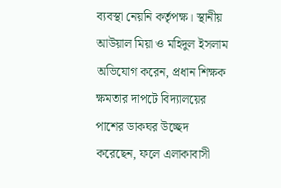ব্যবস্থা নেয়নি কর্তৃপক্ষ। স্থানীয় আউয়াল মিয়া ও মহিদুল ইসলাম অভিযোগ করেন, প্রধান শিক্ষক ক্ষমতার দাপটে বিদ্যালয়ের পাশের ডাকঘর উচ্ছেদ করেছেন, ফলে এলাকাবাসী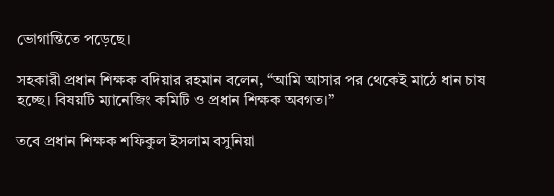ভোগান্তিতে পড়েছে।

সহকারী প্রধান শিক্ষক বদিয়ার রহমান বলেন, “আমি আসার পর থেকেই মাঠে ধান চাষ হচ্ছে। বিষয়টি ম্যানেজিং কমিটি ও প্রধান শিক্ষক অবগত।”

তবে প্রধান শিক্ষক শফিকুল ইসলাম বসুনিয়া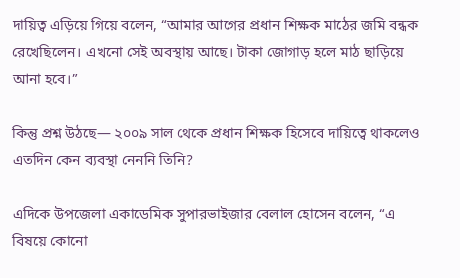দায়িত্ব এড়িয়ে গিয়ে বলেন, “আমার আগের প্রধান শিক্ষক মাঠের জমি বন্ধক রেখেছিলেন। এখনো সেই অবস্থায় আছে। টাকা জোগাড় হলে মাঠ ছাড়িয়ে আনা হবে।”

কিন্তু প্রশ্ন উঠছে— ২০০৯ সাল থেকে প্রধান শিক্ষক হিসেবে দায়িত্বে থাকলেও এতদিন কেন ব্যবস্থা নেননি তিনি?

এদিকে উপজেলা একাডেমিক সুপারভাইজার বেলাল হোসেন বলেন, “এ বিষয়ে কোনো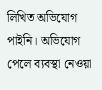লিখিত অভিযোগ পাইনি। অভিযোগ পেলে ব্যবস্থা নেওয়া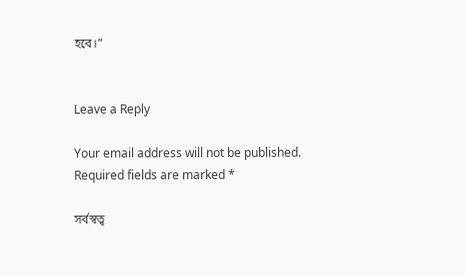হবে।”


Leave a Reply

Your email address will not be published. Required fields are marked *

সর্বস্বত্ব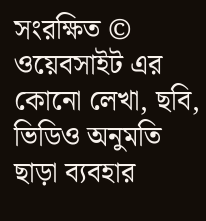সংরক্ষিত © ওয়েবসাইট এর কোনো লেখা, ছবি, ভিডিও অনুমতি ছাড়া ব্যবহার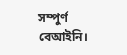সম্পুর্ণ বেআইনি।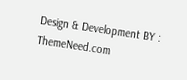Design & Development BY : ThemeNeed.com